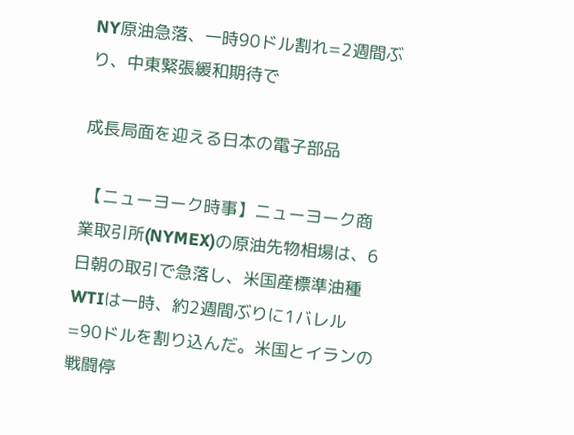NY原油急落、一時90ドル割れ=2週間ぶり、中東緊張緩和期待で

成長局面を迎える日本の電子部品

 【ニューヨーク時事】ニューヨーク商業取引所(NYMEX)の原油先物相場は、6日朝の取引で急落し、米国産標準油種WTIは一時、約2週間ぶりに1バレル=90ドルを割り込んだ。米国とイランの戦闘停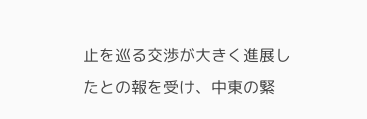止を巡る交渉が大きく進展したとの報を受け、中東の緊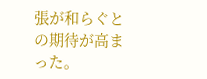張が和らぐとの期待が高まった。